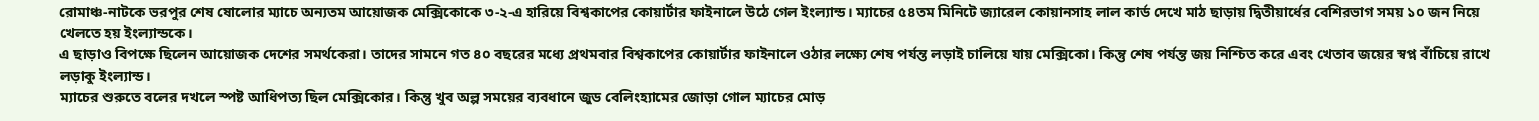রোমাঞ্চ-নাটকে ভরপুর শেষ ষোলোর ম্যাচে অন্যতম আয়োজক মেক্সিকোকে ৩-২-এ হারিয়ে বিশ্বকাপের কোয়ার্টার ফাইনালে উঠে গেল ইংল্যান্ড। ম্যাচের ৫৪তম মিনিটে জ্যারেল কোয়ানসাহ লাল কার্ড দেখে মাঠ ছাড়ায় দ্বিতীয়ার্ধের বেশিরভাগ সময় ১০ জন নিয়ে খেলতে হয় ইংল্যান্ডকে।
এ ছাড়াও বিপক্ষে ছিলেন আয়োজক দেশের সমর্থকেরা। তাদের সামনে গত ৪০ বছরের মধ্যে প্রথমবার বিশ্বকাপের কোয়ার্টার ফাইনালে ওঠার লক্ষ্যে শেষ পর্যন্ত লড়াই চালিয়ে যায় মেক্সিকো। কিন্তু শেষ পর্যন্ত জয় নিশ্চিত করে এবং খেতাব জয়ের স্বপ্ন বাঁচিয়ে রাখে লড়াকু ইংল্যান্ড।
ম্যাচের শুরুতে বলের দখলে স্পষ্ট আধিপত্য ছিল মেক্সিকোর। কিন্তু খুব অল্প সময়ের ব্যবধানে জুড বেলিংহ্যামের জোড়া গোল ম্যাচের মোড়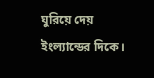ঘুরিয়ে দেয় ইংল্যান্ডের দিকে।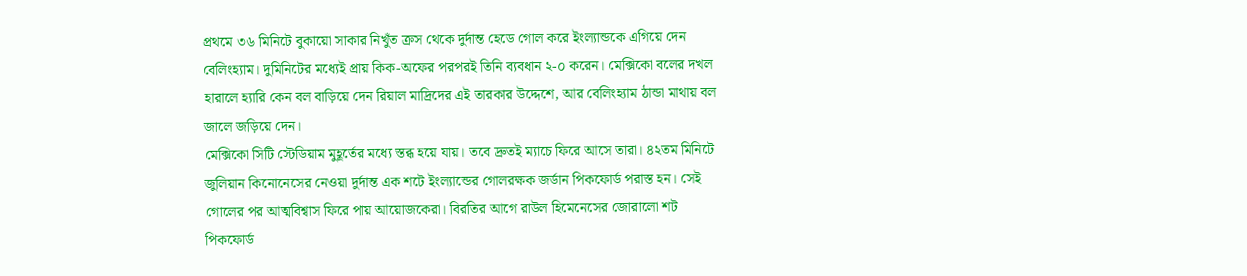প্রথমে ৩৬ মিনিটে বুকায়ো সাকার নিখুঁত ক্রস থেকে দুর্দান্ত হেডে গোল করে ইংল্যান্ডকে এগিয়ে দেন বেলিংহ্যাম। দুমিনিটের মধ্যেই প্রায় কিক-অফের পরপরই তিনি ব্যবধান ২-০ করেন। মেক্সিকো বলের দখল হারালে হ্যারি কেন বল বাড়িয়ে দেন রিয়াল মাদ্রিদের এই তারকার উদ্দেশে, আর বেলিংহ্যাম ঠান্ডা মাথায় বল জালে জড়িয়ে দেন।
মেক্সিকো সিটি স্টেডিয়াম মুহূর্তের মধ্যে স্তব্ধ হয়ে যায়। তবে দ্রুতই ম্যাচে ফিরে আসে তারা। ৪২তম মিনিটে জুলিয়ান কিনোনেসের নেওয়া দুর্দান্ত এক শটে ইংল্যান্ডের গোলরক্ষক জর্ডান পিকফোর্ড পরাস্ত হন। সেই গোলের পর আত্মবিশ্বাস ফিরে পায় আয়োজকেরা। বিরতির আগে রাউল হিমেনেসের জোরালো শট পিকফোর্ড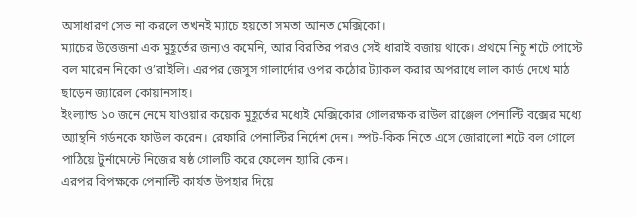অসাধারণ সেভ না করলে তখনই ম্যাচে হয়তো সমতা আনত মেক্সিকো।
ম্যাচের উত্তেজনা এক মুহূর্তের জন্যও কমেনি, আর বিরতির পরও সেই ধারাই বজায় থাকে। প্রথমে নিচু শটে পোস্টে বল মারেন নিকো ও’রাইলি। এরপর জেসুস গালার্দোর ওপর কঠোর ট্যাকল করার অপরাধে লাল কার্ড দেখে মাঠ ছাড়েন জ্যারেল কোয়ানসাহ।
ইংল্যান্ড ১০ জনে নেমে যাওয়ার কয়েক মুহূর্তের মধ্যেই মেক্সিকোর গোলরক্ষক রাউল রাঞ্জেল পেনাল্টি বক্সের মধ্যে অ্যান্থনি গর্ডনকে ফাউল করেন। রেফারি পেনাল্টির নির্দেশ দেন। স্পট-কিক নিতে এসে জোরালো শটে বল গোলে পাঠিয়ে টুর্নামেন্টে নিজের ষষ্ঠ গোলটি করে ফেলেন হ্যারি কেন।
এরপর বিপক্ষকে পেনাল্টি কার্যত উপহার দিয়ে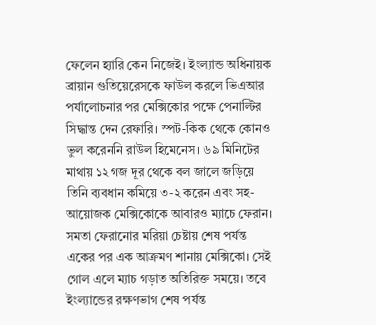ফেলেন হ্যারি কেন নিজেই। ইংল্যান্ড অধিনায়ক ব্রায়ান গুতিয়েরেসকে ফাউল করলে ভিএআর পর্যালোচনার পর মেক্সিকোর পক্ষে পেনাল্টির সিদ্ধান্ত দেন রেফারি। স্পট-কিক থেকে কোনও ভুল করেননি রাউল হিমেনেস। ৬৯ মিনিটের মাথায় ১২ গজ দূর থেকে বল জালে জড়িয়ে তিনি ব্যবধান কমিয়ে ৩-২ করেন এবং সহ-আয়োজক মেক্সিকোকে আবারও ম্যাচে ফেরান।
সমতা ফেরানোর মরিয়া চেষ্টায় শেষ পর্যন্ত একের পর এক আক্রমণ শানায় মেক্সিকো। সেই গোল এলে ম্যাচ গড়াত অতিরিক্ত সময়ে। তবে ইংল্যান্ডের রক্ষণভাগ শেষ পর্যন্ত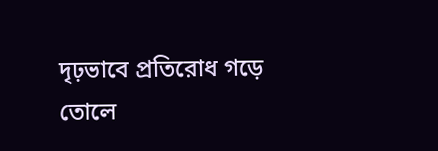দৃঢ়ভাবে প্রতিরোধ গড়ে তোলে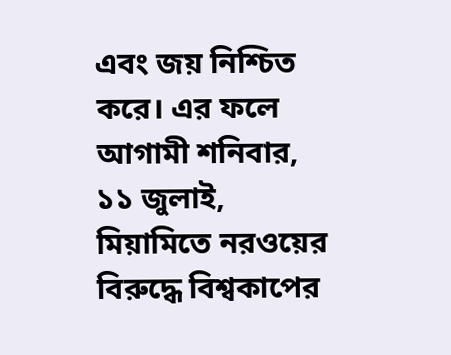এবং জয় নিশ্চিত করে। এর ফলে আগামী শনিবার, ১১ জুলাই, মিয়ামিতে নরওয়ের বিরুদ্ধে বিশ্বকাপের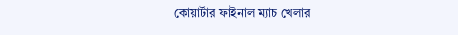কোয়ার্টার ফাইনাল ম্যাচ খেলার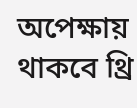অপেক্ষায় থাকবে থ্রি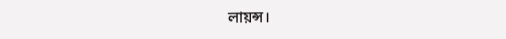লায়ন্স।